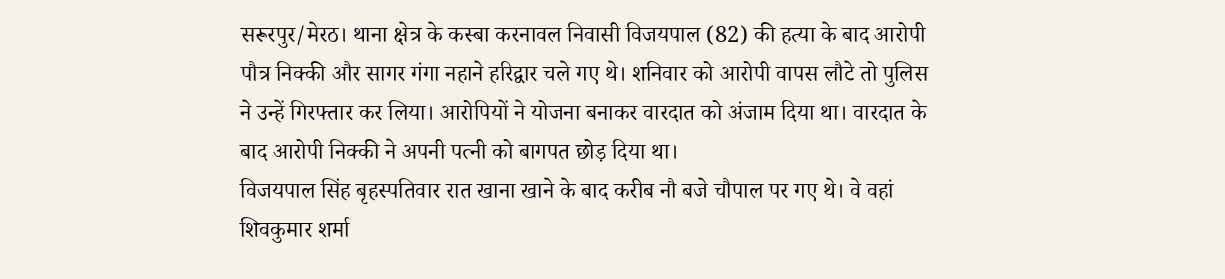सरूरपुर/मेरठ। थाना क्षेत्र के कस्बा करनावल निवासी विजयपाल (82) की हत्या के बाद आरोपी पौत्र निक्की और सागर गंगा नहाने हरिद्वार चले गए थे। शनिवार को आरोपी वापस लौटे तो पुलिस ने उन्हें गिरफ्तार कर लिया। आरोपियों ने योजना बनाकर वारदात को अंजाम दिया था। वारदात के बाद आरोपी निक्की ने अपनी पत्नी को बागपत छोड़ दिया था।
विजयपाल सिंह बृहस्पतिवार रात खाना खाने के बाद करीब नौ बजे चौपाल पर गए थे। वे वहां शिवकुमार शर्मा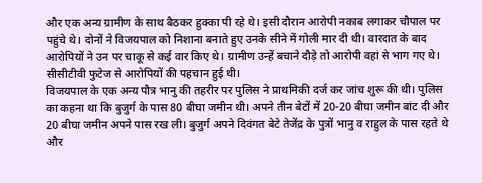और एक अन्य ग्रामीण के साथ बैठकर हुक्का पी रहे थे। इसी दौरान आरोपी नकाब लगाकर चौपाल पर पहुंचे थे। दोनों ने विजयपाल को निशाना बनाते हुए उनके सीने में गोली मार दी थी। वारदात के बाद आरोपियों ने उन पर चाकू से कई वार किए थे। ग्रामीण उन्हें बचाने दौड़े तो आरोपी वहां से भाग गए थे। सीसीटीवी फुटेज से आरोपियों की पहचान हुई थी।
विजयपाल के एक अन्य पौत्र भानु की तहरीर पर पुलिस ने प्राथमिकी दर्ज कर जांच शुरू की थी। पुलिस का कहना था कि बुजुर्ग के पास 80 बीघा जमीन थी। अपने तीन बेटों में 20-20 बीघा जमीन बांट दी और 20 बीघा जमीन अपने पास रख ली। बुजुर्ग अपने दिवंगत बेटे तेजेंद्र के पुत्रों भानु व राहुल के पास रहते थे और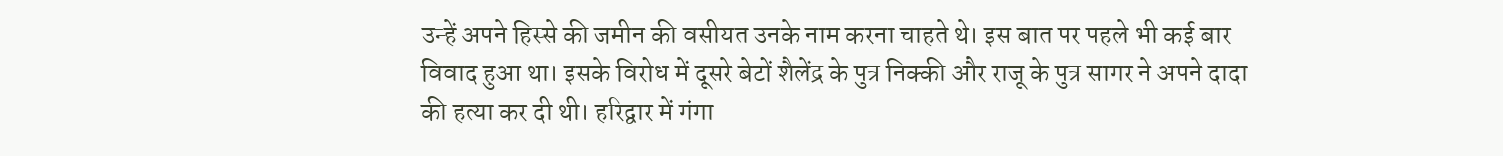उन्हें अपने हिस्से की जमीन की वसीयत उनके नाम करना चाहते थे। इस बात पर पहले भी कई बार विवाद हुआ था। इसके विरोध में दूसरे बेटों शैलेंद्र के पुत्र निक्की और राजू के पुत्र सागर ने अपने दादा की हत्या कर दी थी। हरिद्वार में गंगा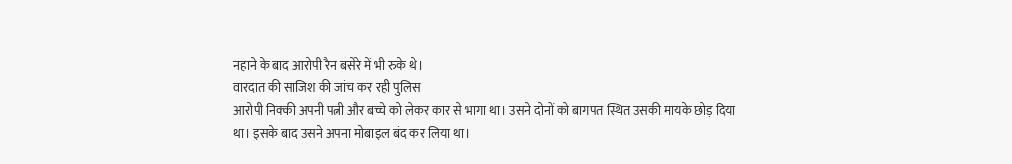नहाने के बाद आरोपी रैन बसेरे में भी रुके थे।
वारदात की साजिश की जांच कर रही पुलिस
आरोपी निक्की अपनी पत्नी और बच्चे को लेकर कार से भागा था। उसने दोनों को बागपत स्थित उसकी मायके छोड़ दिया था। इसके बाद उसने अपना मोबाइल बंद कर लिया था।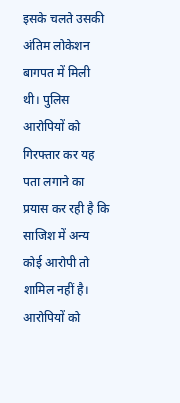इसके चलते उसकी अंतिम लोकेशन बागपत में मिली थी। पुलिस आरोपियों को गिरफ्तार कर यह पता लगाने का प्रयास कर रही है कि साजिश में अन्य कोई आरोपी तो शामिल नहीं है।
आरोपियों को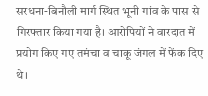सरधना-बिनौली मार्ग स्थित भूनी गांव के पास से गिरफ्तार किया गया है। आरोपियों ने वारदात में प्रयोग किए गए तमंचा व चाकू जंगल में फेंक दिए थे।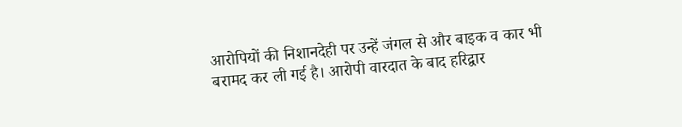आरोपियों की निशानदेही पर उन्हें जंगल से और बाइक व कार भी बरामद कर ली गई है। आरोपी वारदात के बाद हरिद्वार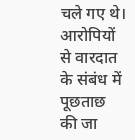चले गए थे। आरोपियों से वारदात के संबंध में पूछताछ की जा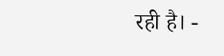रही है। -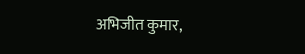अभिजीत कुमार,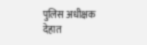पुलिस अधीक्षक देहात